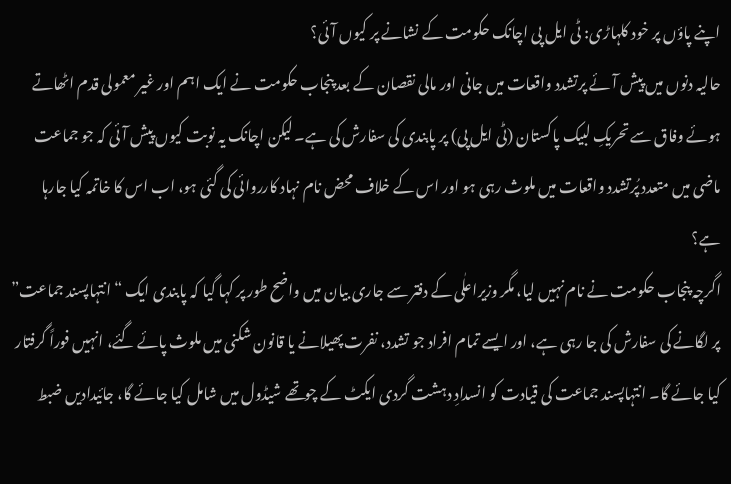اپنے پاؤں پر خود کلہاڑی: ٹی ایل پی اچانک حکومت کے نشانے پر کیوں آئی؟
حالیہ دنوں میں پیش آئے پرتشدد واقعات میں جانی اور مالی نقصان کے بعد پنجاب حکومت نے ایک اہم اور غیر معمولی قدم اٹھاتے ہوئے وفاق سے تحریکِ لبیک پاکستان (ٹی ایل پی) پر پابندی کی سفارش کی ہے۔ لیکن اچانک یہ نوبت کیوں پیش آئی کہ جو جماعت ماضی میں متعدد پُرتشدد واقعات میں ملوث رہی ہو اور اس کے خلاف محض نام نہاد کارروائی کی گئی ہو، اب اس کا خاتمہ کیا جارہا ہے؟
اگرچہ پنجاب حکومت نے نام نہیں لیا، مگر وزیراعلٰی کے دفتر سے جاری بیان میں واضح طور پر کہا گیا کہ پابندی ایک “انتہاپسند جماعت” پر لگانے کی سفارش کی جا رہی ہے، اور ایسے تمام افراد جو تشدد، نفرت پھیلانے یا قانون شکنی میں ملوث پائے گئے، انہیں فوراً گرفتار کیا جائے گا۔ انتہاپسند جماعت کی قیادت کو انسدادِ دہشت گردی ایکٹ کے چوتھے شیڈول میں شامل کیا جائے گا، جائیدادیں ضبط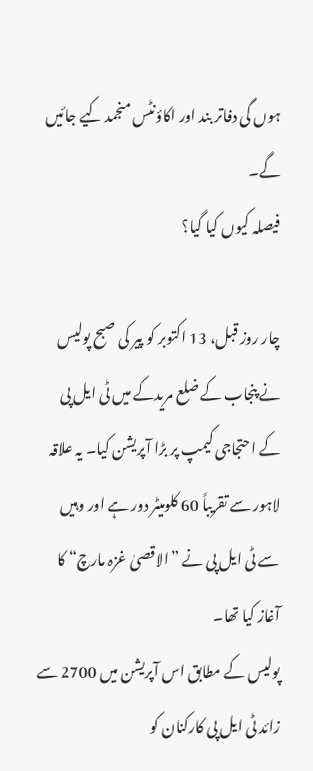ہوں گی دفاتر بند اور اکاؤنٹس منجمد کیے جائیں گے۔
فیصلہ کیوں کیا گیا؟

چار روز قبل، 13 اکتوبر کو پیر کی صبح پولیس نے پنجاب کے ضلع مریدکے میں ٹی ایل پی کے احتجاجی کیمپ پر بڑا آپریشن کیا۔ یہ علاقہ لاہور سے تقریباً 60 کلومیٹر دور ہے اور وہیں سے ٹی ایل پی نے ”الاقصیٰ غزہ مارچ“ کا آغاز کیا تھا۔
پولیس کے مطابق اس آپریشن میں 2700 سے زائد ٹی ایل پی کارکنان کو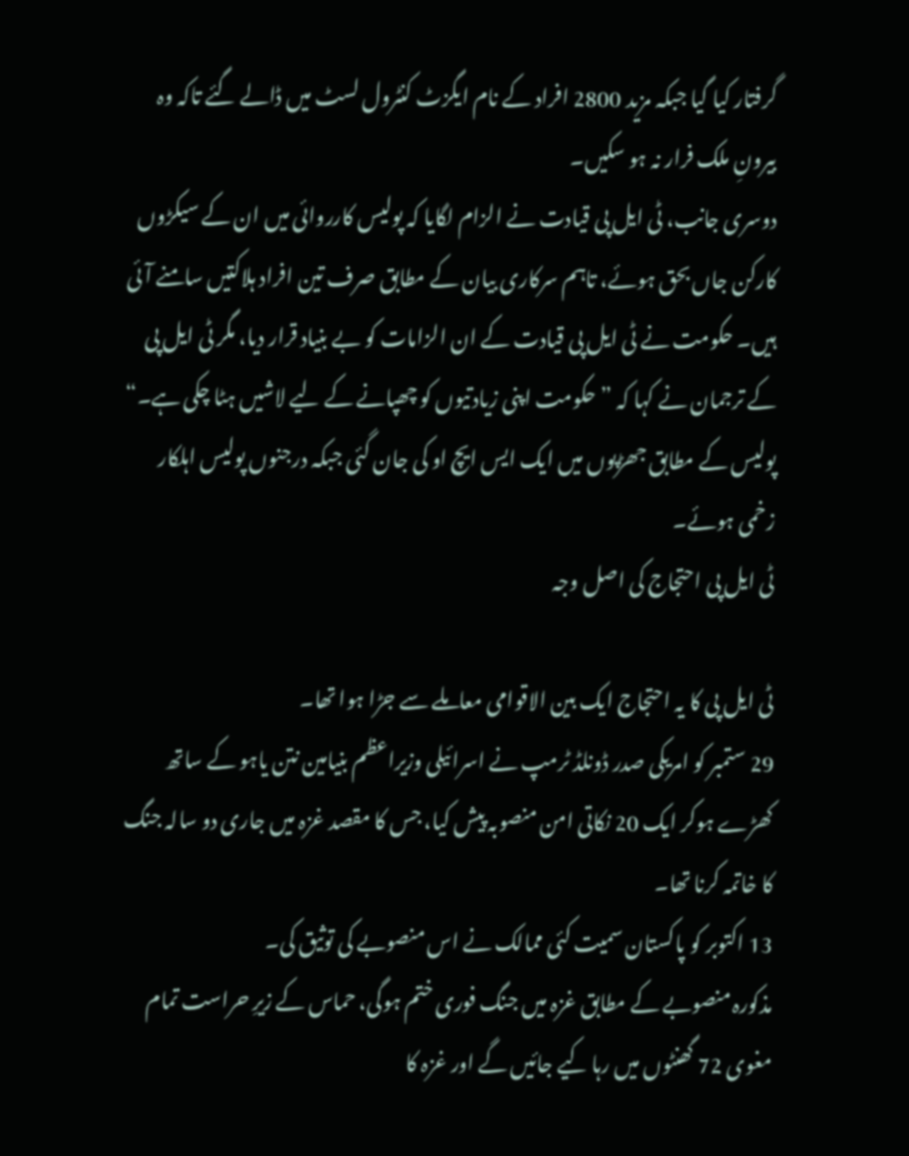گرفتار کیا گیا جبکہ مزید 2800 افراد کے نام ایگزٹ کنٹرول لسٹ میں ڈالے گئے تاکہ وہ بیرونِ ملک فرار نہ ہو سکیں۔
دوسری جانب، ٹی ایل پی قیادت نے الزام لگایا کہ پولیس کارروائی میں ان کے سیکڑوں کارکن جاں بحق ہوئے، تاہم سرکاری بیان کے مطابق صرف تین افراد ہلاکتیں سامنے آئی ہیں۔ حکومت نے ٹی ایل پی قیادت کے ان الزامات کو بے بنیاد قرار دیا، مگر ٹی ایل پی کے ترجمان نے کہا کہ ”حکومت اپنی زیادتیوں کو چھپانے کے لیے لاشیں ہٹا چکی ہے۔“
پولیس کے مطابق جھڑپوں میں ایک ایس ایچ او کی جان گئی جبکہ درجنوں پولیس اہلکار زخمی ہوئے۔
ٹی ایل پی احتجاج کی اصل وجہ

ٹی ایل پی کا یہ احتجاج ایک بین الاقوامی معاملے سے جڑا ہوا تھا۔
29 ستمبر کو امریکی صدر ڈونلڈ ٹرمپ نے اسرائیلی وزیراعظم بنیامین نتن یاہو کے ساتھ کھڑے ہوکر ایک 20 نکاتی امن منصوبہ پیش کیا، جس کا مقصد غزہ میں جاری دو سالہ جنگ کا خاتمہ کرنا تھا۔
13 اکتوبر کو پاکستان سمیت کئی ممالک نے اس منصوبے کی توثیق کی۔
مذکورہ منصوبے کے مطابق غزہ میں جنگ فوری ختم ہوگی، حماس کے زیرِ حراست تمام مغوی 72 گھنٹوں میں رہا کیے جائیں گے اور غزہ کا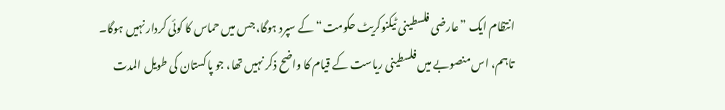انتظام ایک ”عارضی فلسطینی ٹیکنوکریٹ حکومت“ کے سپرد ہوگا، جس میں حماس کا کوئی کردار نہیں ہوگا۔
تاہم، اس منصوبے میں فلسطینی ریاست کے قیام کا واضح ذکر نہیں تھا، جو پاکستان کی طویل المدت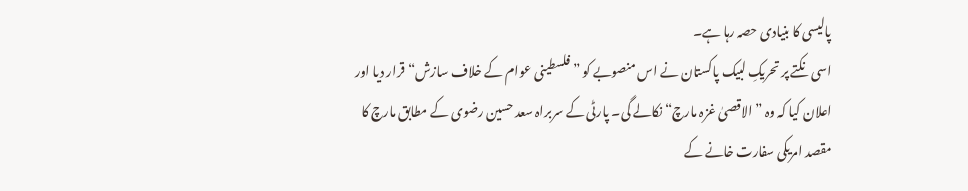پالیسی کا بنیادی حصہ رہا ہے۔
اسی نکتے پر تحریکِ لبیک پاکستان نے اس منصوبے کو ”فلسطینی عوام کے خلاف سازش“ قرار دیا اور اعلان کیا کہ وہ ”الاقصیٰ غزہ مارچ“ نکالے گی۔ پارٹی کے سربراہ سعد حسین رضوی کے مطابق مارچ کا مقصد امریکی سفارت خانے کے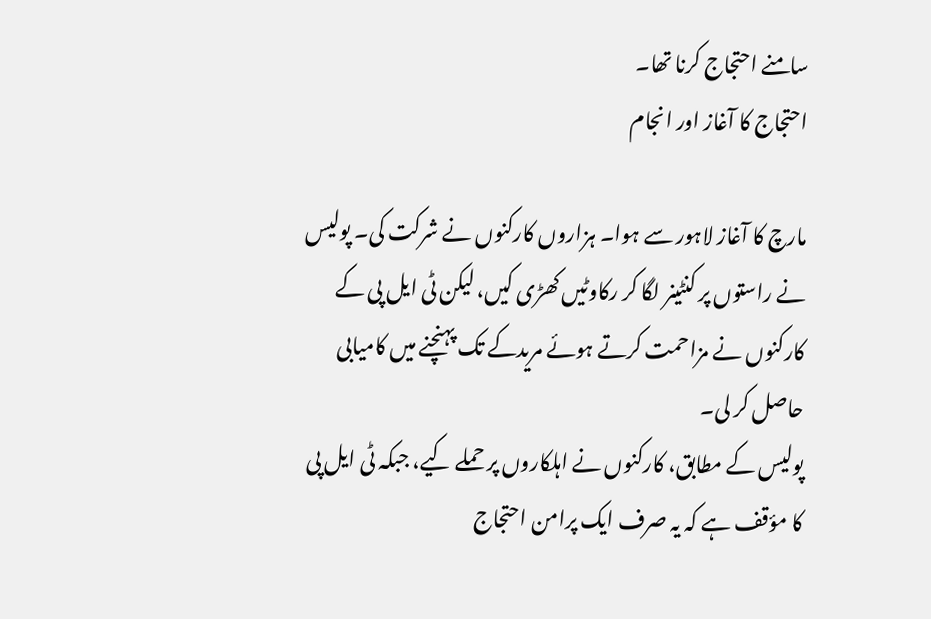سامنے احتجاج کرنا تھا۔
احتجاج کا آغاز اور انجام

مارچ کا آغاز لاہور سے ہوا۔ ہزاروں کارکنوں نے شرکت کی۔ پولیس نے راستوں پر کنٹینر لگا کر رکاوٹیں کھڑی کیں، لیکن ٹی ایل پی کے کارکنوں نے مزاحمت کرتے ہوئے مریدکے تک پہنچنے میں کامیابی حاصل کر لی۔
پولیس کے مطابق، کارکنوں نے اہلکاروں پر حملے کیے، جبکہ ٹی ایل پی کا مؤقف ہے کہ یہ صرف ایک پرامن احتجاج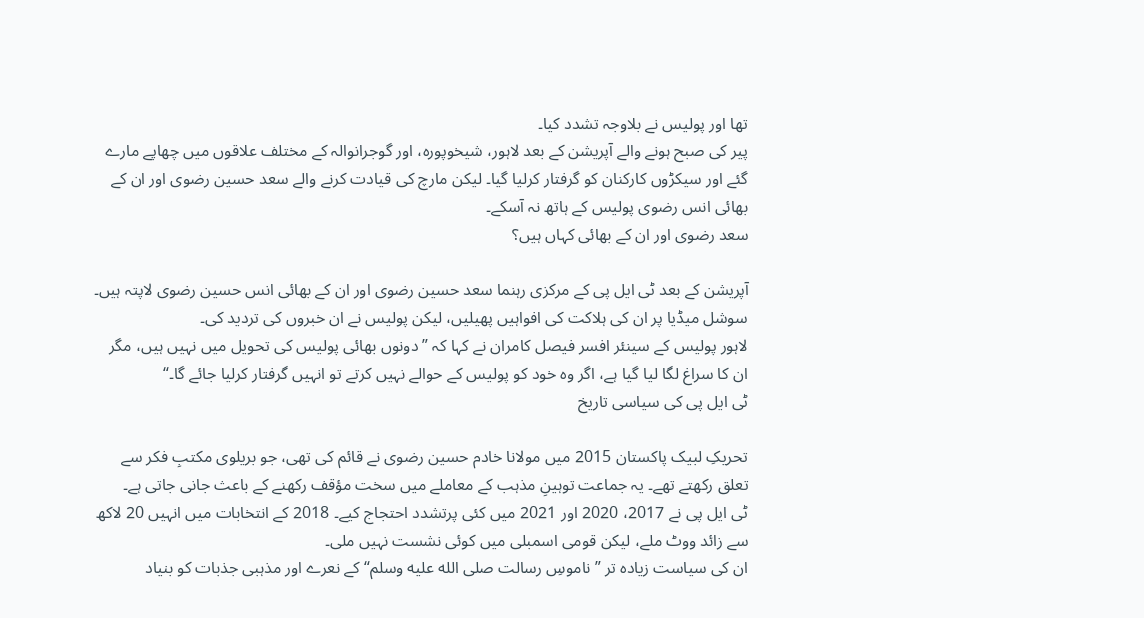تھا اور پولیس نے بلاوجہ تشدد کیا۔
پیر کی صبح ہونے والے آپریشن کے بعد لاہور، شیخوپورہ، اور گوجرانوالہ کے مختلف علاقوں میں چھاپے مارے گئے اور سیکڑوں کارکنان کو گرفتار کرلیا گیا۔ لیکن مارچ کی قیادت کرنے والے سعد حسین رضوی اور ان کے بھائی انس رضوی پولیس کے ہاتھ نہ آسکے۔
سعد رضوی اور ان کے بھائی کہاں ہیں؟

آپریشن کے بعد ٹی ایل پی کے مرکزی رہنما سعد حسین رضوی اور ان کے بھائی انس حسین رضوی لاپتہ ہیں۔ سوشل میڈیا پر ان کی ہلاکت کی افواہیں پھیلیں، لیکن پولیس نے ان خبروں کی تردید کی۔
لاہور پولیس کے سینئر افسر فیصل کامران نے کہا کہ ”دونوں بھائی پولیس کی تحویل میں نہیں ہیں، مگر ان کا سراغ لگا لیا گیا ہے، اگر وہ خود کو پولیس کے حوالے نہیں کرتے تو انہیں گرفتار کرلیا جائے گا۔“
ٹی ایل پی کی سیاسی تاریخ

تحریکِ لبیک پاکستان 2015 میں مولانا خادم حسین رضوی نے قائم کی تھی، جو بریلوی مکتبِ فکر سے تعلق رکھتے تھے۔ یہ جماعت توہینِ مذہب کے معاملے میں سخت مؤقف رکھنے کے باعث جانی جاتی ہے۔
ٹی ایل پی نے 2017، 2020 اور 2021 میں کئی پرتشدد احتجاج کیے۔ 2018 کے انتخابات میں انہیں 20 لاکھ سے زائد ووٹ ملے، لیکن قومی اسمبلی میں کوئی نشست نہیں ملی۔
ان کی سیاست زیادہ تر ”ناموسِ رسالت صلى الله عليه وسلم“ کے نعرے اور مذہبی جذبات کو بنیاد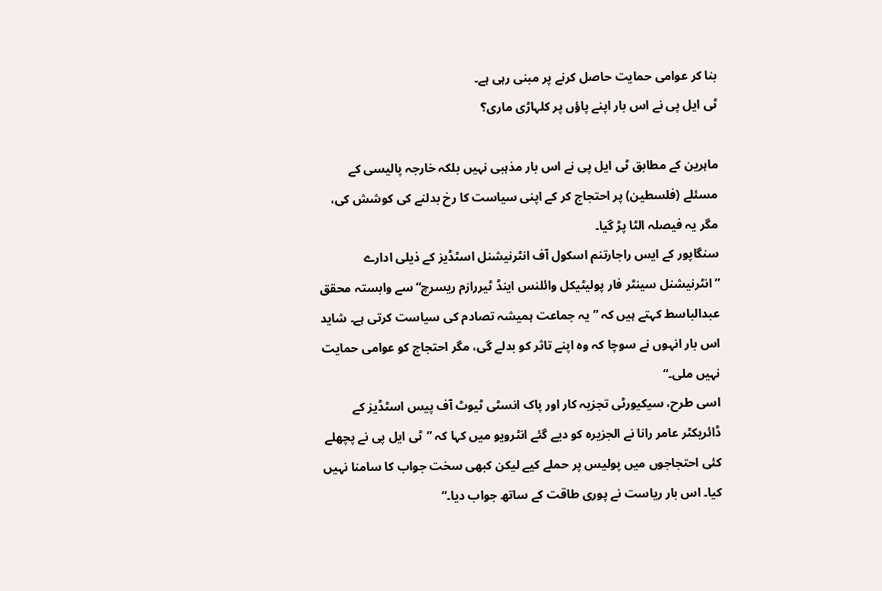بنا کر عوامی حمایت حاصل کرنے پر مبنی رہی ہے۔
ٹی ایل پی نے اس بار اپنے پاؤں پر کلہاڑی ماری؟

ماہرین کے مطابق ٹی ایل پی نے اس بار مذہبی نہیں بلکہ خارجہ پالیسی کے مسئلے (فلسطین) پر احتجاج کر کے اپنی سیاست کا رخ بدلنے کی کوشش کی، مگر یہ فیصلہ الٹا پڑ گیا۔
سنگاپور کے ایس راجارتنم اسکول آف انٹرنیشنل اسٹڈیز کے ذیلی ادارے ”انٹرنیشنل سینٹر فار پولیٹیکل وائلنس اینڈ ٹیررازم ریسرچ“ سے وابستہ محقق عبدالباسط کہتے ہیں کہ ”یہ جماعت ہمیشہ تصادم کی سیاست کرتی ہے۔ شاید اس بار انہوں نے سوچا کہ وہ اپنے تاثر کو بدلے گی، مگر احتجاج کو عوامی حمایت نہیں ملی۔“
اسی طرح، سیکیورٹی تجزیہ کار اور پاک انسٹی ٹیوٹ آف پیس اسٹڈیز کے ڈائریکٹر عامر رانا نے الجزیرہ کو دیے گئے انٹرویو میں کہا کہ ”ٹی ایل پی نے پچھلے کئی احتجاجوں میں پولیس پر حملے کیے لیکن کبھی سخت جواب کا سامنا نہیں کیا۔ اس بار ریاست نے پوری طاقت کے ساتھ جواب دیا۔“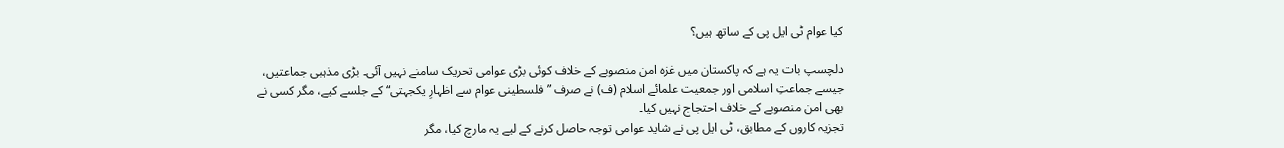کیا عوام ٹی ایل پی کے ساتھ ہیں؟

دلچسپ بات یہ ہے کہ پاکستان میں غزہ امن منصوبے کے خلاف کوئی بڑی عوامی تحریک سامنے نہیں آئی۔ بڑی مذہبی جماعتیں، جیسے جماعتِ اسلامی اور جمعیت علمائے اسلام (ف) نے صرف ”فلسطینی عوام سے اظہارِ یکجہتی“ کے جلسے کیے، مگر کسی نے بھی امن منصوبے کے خلاف احتجاج نہیں کیا۔
تجزیہ کاروں کے مطابق، ٹی ایل پی نے شاید عوامی توجہ حاصل کرنے کے لیے یہ مارچ کیا، مگر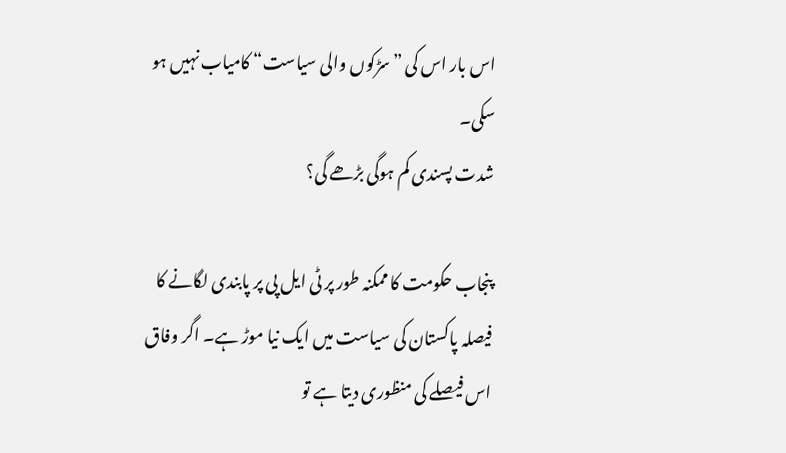اس بار اس کی ”سڑکوں والی سیاست“ کامیاب نہیں ہو سکی۔
شدت پسندی کم ہوگی بڑھے گی؟

پنجاب حکومت کا ممکنہ طور پر ٹی ایل پی پر پابندی لگانے کا فیصلہ پاکستان کی سیاست میں ایک نیا موڑ ہے۔ اگر وفاق اس فیصلے کی منظوری دیتا ہے تو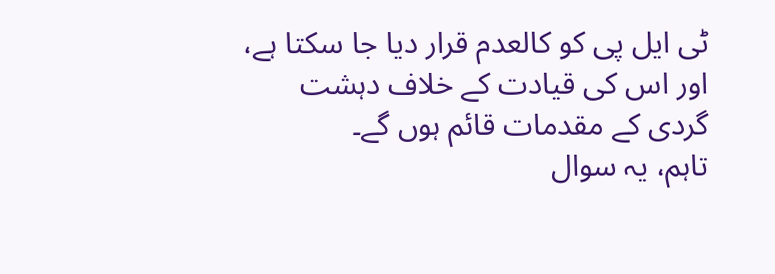ٹی ایل پی کو کالعدم قرار دیا جا سکتا ہے، اور اس کی قیادت کے خلاف دہشت گردی کے مقدمات قائم ہوں گے۔
تاہم، یہ سوال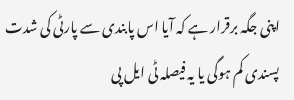اپنی جگہ برقرار ہے کہ آیا اس پابندی سے پارٹی کی شدت پسندی کم ہوگی یا یہ فیصلہ ٹی ایل پی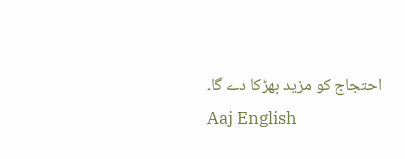احتجاج کو مزید بھڑکا دے گا۔
Aaj English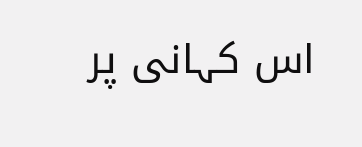اس کہانی پر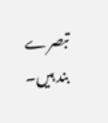تبصرے بند ہیں۔